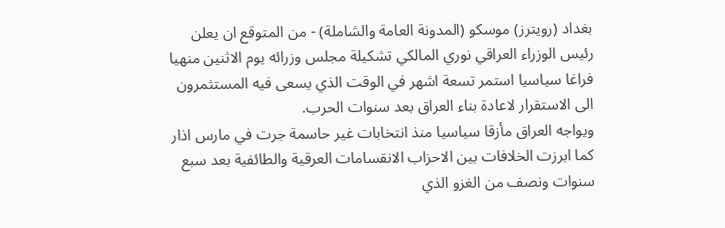بغداد (رويترز) موسكو (المدونة العامة والشاملة) - من المتوقع ان يعلن رئيس الوزراء العراقي نوري المالكي تشكيلة مجلس وزرائه يوم الاثنين منهيا فراغا سياسيا استمر تسعة اشهر في الوقت الذي يسعى فيه المستثمرون الى الاستقرار لاعادة بناء العراق بعد سنوات الحرب.
ويواجه العراق مأزقا سياسيا منذ انتخابات غير حاسمة جرت في مارس اذار كما ابرزت الخلافات بين الاحزاب الانقسامات العرقية والطائفية بعد سبع سنوات ونصف من الغزو الذي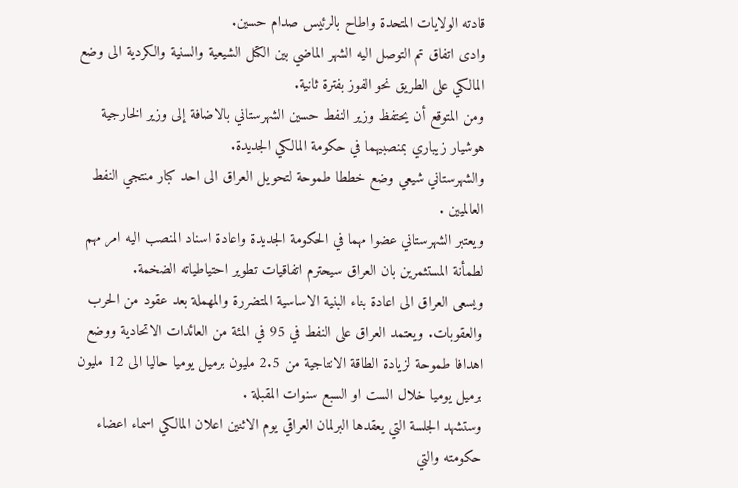قادته الولايات المتحدة واطاح بالرئيس صدام حسين.
وادى اتفاق تم التوصل اليه الشهر الماضي بين الكتل الشيعية والسنية والكردية الى وضع المالكي على الطريق نحو الفوز بفترة ثانية.
ومن المتوقع أن يحتفظ وزير النفط حسين الشهرستاني بالاضافة إلى وزير الخارجية هوشيار زيباري بمنصبيهما في حكومة المالكي الجديدة.
والشهرستاني شيعي وضع خططا طموحة لتحويل العراق الى احد كبار منتجي النفط العالميين .
ويعتبر الشهرستاني عضوا مهما في الحكومة الجديدة واعادة اسناد المنصب اليه امر مهم لطمأنة المستثمرين بان العراق سيحترم اتفاقيات تطوير احتياطياته الضخمة.
ويسعى العراق الى اعادة بناء البنية الاساسية المتضررة والمهملة بعد عقود من الحرب والعقوبات. ويعتمد العراق على النفط في 95 في المئة من العائدات الاتحادية ووضع اهدافا طموحة لزيادة الطاقة الانتاجية من 2.5 مليون برميل يوميا حاليا الى 12 مليون برميل يوميا خلال الست او السبع سنوات المقبلة .
وستشهد الجلسة التي يعقدها البرلمان العراقي يوم الاثنين اعلان المالكي اسماء اعضاء حكومته والتي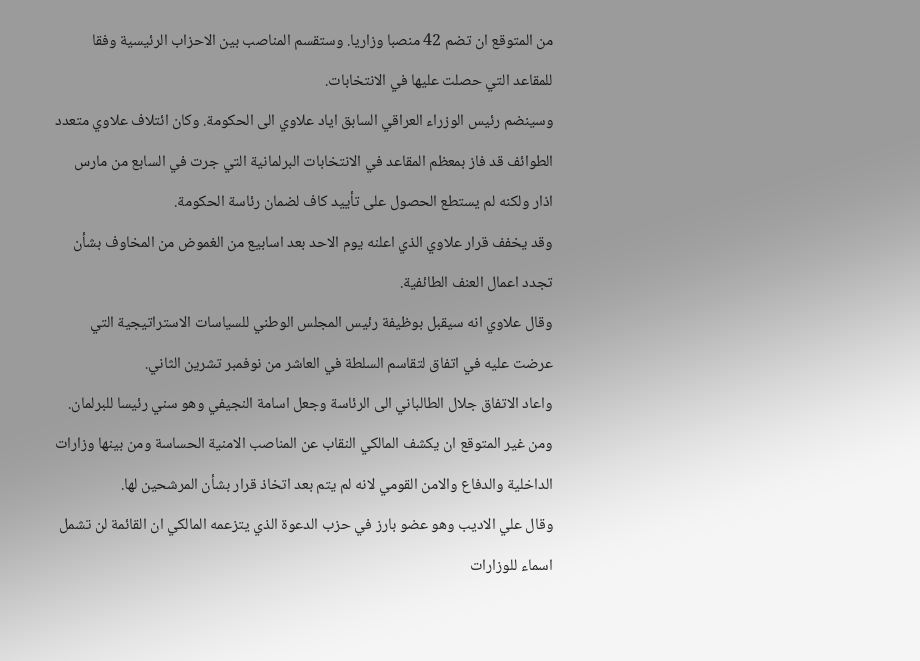من المتوقع ان تضم 42 منصبا وزاريا. وستقسم المناصب بين الاحزاب الرئيسية وفقا للمقاعد التي حصلت عليها في الانتخابات.
وسينضم رئيس الوزراء العراقي السابق اياد علاوي الى الحكومة. وكان ائتلاف علاوي متعدد الطوائف قد فاز بمعظم المقاعد في الانتخابات البرلمانية التي جرت في السابع من مارس اذار ولكنه لم يستطع الحصول على تأييد كاف لضمان رئاسة الحكومة.
وقد يخفف قرار علاوي الذي اعلنه يوم الاحد بعد اسابيع من الغموض من المخاوف بشأن تجدد اعمال العنف الطائفية.
وقال علاوي انه سيقبل بوظيفة رئيس المجلس الوطني للسياسات الاستراتيجية التي عرضت عليه في اتفاق لتقاسم السلطة في العاشر من نوفمبر تشرين الثاني.
واعاد الاتفاق جلال الطالباني الى الرئاسة وجعل اسامة النجيفي وهو سني رئيسا للبرلمان.
ومن غير المتوقع ان يكشف المالكي النقاب عن المناصب الامنية الحساسة ومن بينها وزارات الداخلية والدفاع والامن القومي لانه لم يتم بعد اتخاذ قرار بشأن المرشحين لها.
وقال علي الاديب وهو عضو بارز في حزب الدعوة الذي يتزعمه المالكي ان القائمة لن تشمل اسماء للوزارات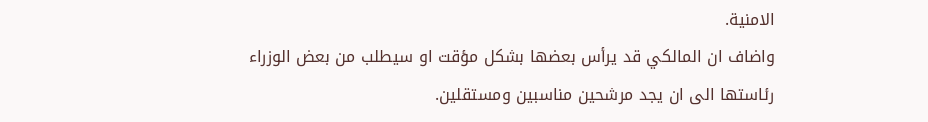الامنية.
واضاف ان المالكي قد يرأس بعضها بشكل مؤقت او سيطلب من بعض الوزراء رئاستها الى ان يجد مرشحين مناسبين ومستقلين.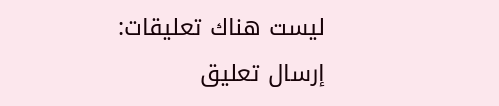ليست هناك تعليقات:
إرسال تعليق